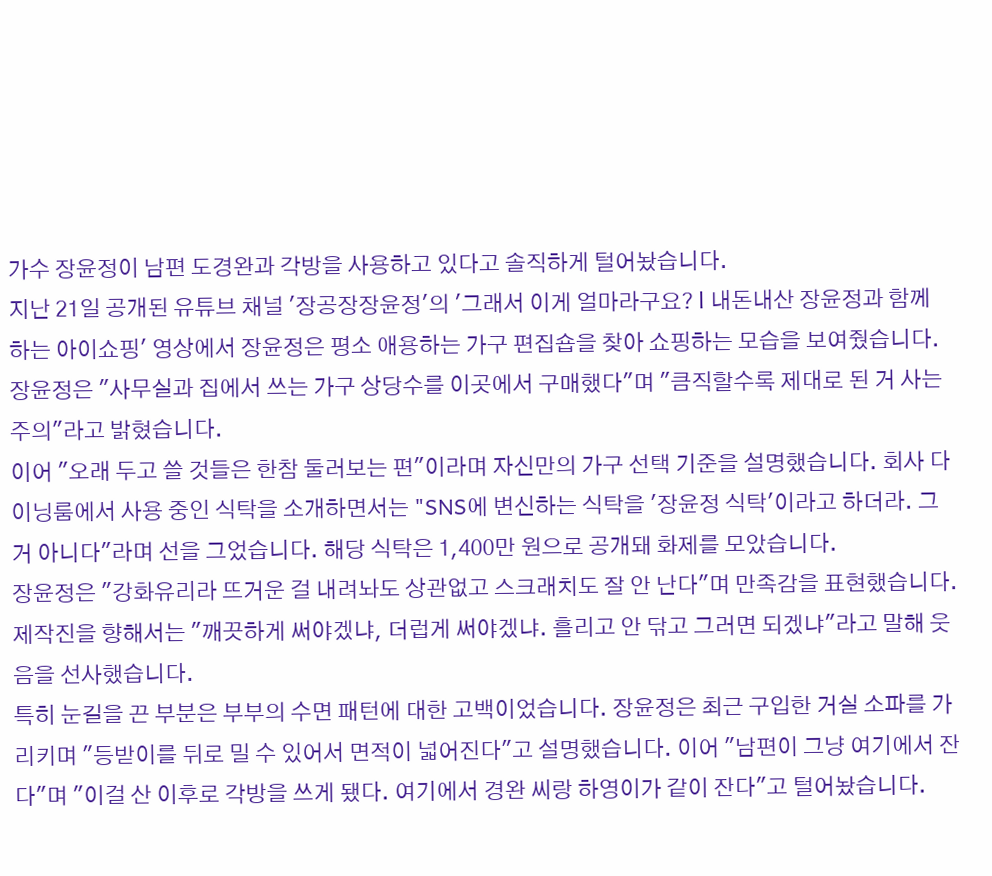가수 장윤정이 남편 도경완과 각방을 사용하고 있다고 솔직하게 털어놨습니다.
지난 21일 공개된 유튜브 채널 '장공장장윤정'의 '그래서 이게 얼마라구요? l 내돈내산 장윤정과 함께 하는 아이쇼핑' 영상에서 장윤정은 평소 애용하는 가구 편집숍을 찾아 쇼핑하는 모습을 보여줬습니다.
장윤정은 "사무실과 집에서 쓰는 가구 상당수를 이곳에서 구매했다"며 "큼직할수록 제대로 된 거 사는 주의"라고 밝혔습니다.
이어 "오래 두고 쓸 것들은 한참 둘러보는 편"이라며 자신만의 가구 선택 기준을 설명했습니다. 회사 다이닝룸에서 사용 중인 식탁을 소개하면서는 "SNS에 변신하는 식탁을 '장윤정 식탁'이라고 하더라. 그거 아니다"라며 선을 그었습니다. 해당 식탁은 1,400만 원으로 공개돼 화제를 모았습니다.
장윤정은 "강화유리라 뜨거운 걸 내려놔도 상관없고 스크래치도 잘 안 난다"며 만족감을 표현했습니다.
제작진을 향해서는 "깨끗하게 써야겠냐, 더럽게 써야겠냐. 흘리고 안 닦고 그러면 되겠냐"라고 말해 웃음을 선사했습니다.
특히 눈길을 끈 부분은 부부의 수면 패턴에 대한 고백이었습니다. 장윤정은 최근 구입한 거실 소파를 가리키며 "등받이를 뒤로 밀 수 있어서 면적이 넓어진다"고 설명했습니다. 이어 "남편이 그냥 여기에서 잔다"며 "이걸 산 이후로 각방을 쓰게 됐다. 여기에서 경완 씨랑 하영이가 같이 잔다"고 털어놨습니다.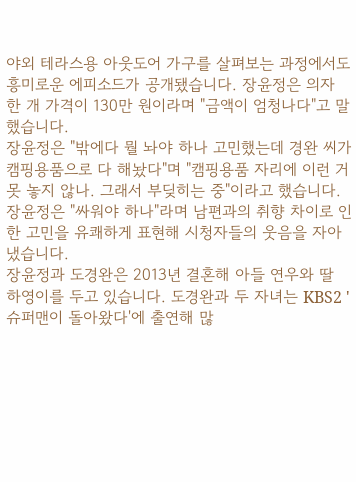야외 테라스용 아웃도어 가구를 살펴보는 과정에서도 흥미로운 에피소드가 공개됐습니다. 장윤정은 의자 한 개 가격이 130만 원이라며 "금액이 엄청나다"고 말했습니다.
장윤정은 "밖에다 뭘 놔야 하나 고민했는데 경완 씨가 캠핑용품으로 다 해놨다"며 "캠핑용품 자리에 이런 거 못 놓지 않나. 그래서 부딪히는 중"이라고 했습니다.
장윤정은 "싸워야 하나"라며 남편과의 취향 차이로 인한 고민을 유쾌하게 표현해 시청자들의 웃음을 자아냈습니다.
장윤정과 도경완은 2013년 결혼해 아들 연우와 딸 하영이를 두고 있습니다. 도경완과 두 자녀는 KBS2 '슈퍼맨이 돌아왔다'에 출연해 많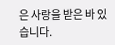은 사랑을 받은 바 있습니다.